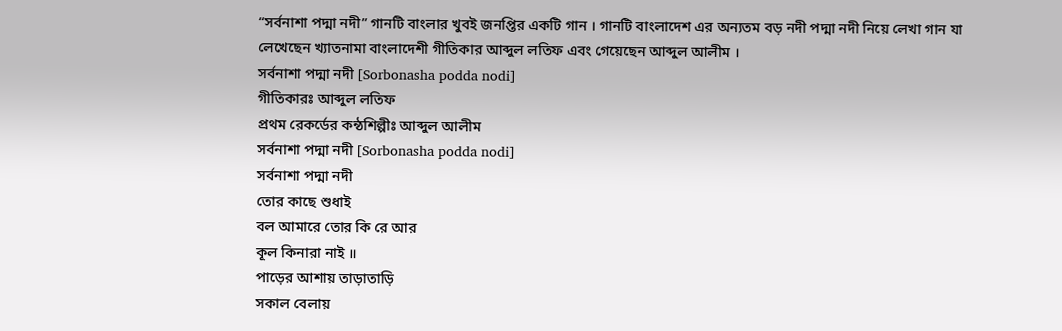“সর্বনাশা পদ্মা নদী” গানটি বাংলার খুবই জনপ্তির একটি গান । গানটি বাংলাদেশ এর অন্যতম বড় নদী পদ্মা নদী নিয়ে লেখা গান যা লেখেছেন খ্যাতনামা বাংলাদেশী গীতিকার আব্দুল লতিফ এবং গেয়েছেন আব্দুল আলীম ।
সর্বনাশা পদ্মা নদী [Sorbonasha podda nodi]
গীতিকারঃ আব্দুল লতিফ
প্রথম রেকর্ডের কন্ঠশিল্পীঃ আব্দুল আলীম
সর্বনাশা পদ্মা নদী [Sorbonasha podda nodi]
সর্বনাশা পদ্মা নদী
তোর কাছে শুধাই
বল আমারে তোর কি রে আর
কূল কিনারা নাই ॥
পাড়ের আশায় তাড়াতাড়ি
সকাল বেলায়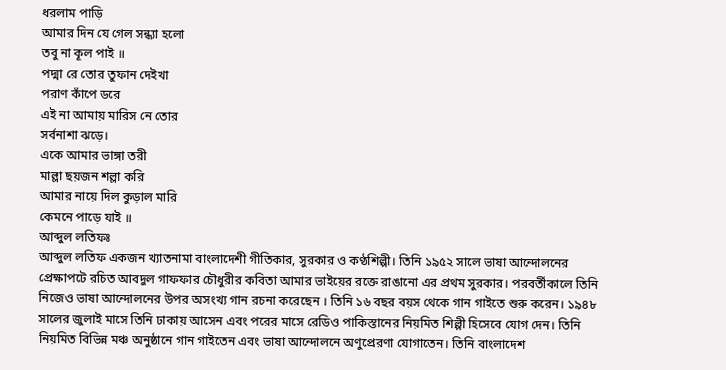ধরলাম পাড়ি
আমার দিন যে গেল সন্ধ্যা হলো
তবু না কূল পাই ॥
পদ্মা রে তোর তুফান দেইখা
পরাণ কাঁপে ডরে
এই না আমায় মারিস নে তোর
সর্বনাশা ঝড়ে।
একে আমার ভাঙ্গা তরী
মাল্লা ছয়জন শল্লা করি
আমার নায়ে দিল কুড়াল মারি
কেমনে পাড়ে যাই ॥
আব্দুল লতিফঃ
আব্দুল লতিফ একজন খ্যাতনামা বাংলাদেশী গীতিকার, সুরকার ও কণ্ঠশিল্পী। তিনি ১৯৫২ সালে ভাষা আন্দোলনের প্রেক্ষাপটে রচিত আবদুল গাফফার চৌধুরীর কবিতা আমার ভাইয়ের রক্তে রাঙানো এর প্রথম সুরকার। পরবর্তীকালে তিনি নিজেও ভাষা আন্দোলনের উপর অসংখ্য গান রচনা করেছেন । তিনি ১৬ বছর বয়স থেকে গান গাইতে শুরু করেন। ১৯৪৮ সালের জুলাই মাসে তিনি ঢাকায় আসেন এবং পরের মাসে রেডিও পাকিস্তানের নিয়মিত শিল্পী হিসেবে যোগ দেন। তিনি নিয়মিত বিভিন্ন মঞ্চ অনুষ্ঠানে গান গাইতেন এবং ভাষা আন্দোলনে অণুপ্রেরণা যোগাতেন। তিনি বাংলাদেশ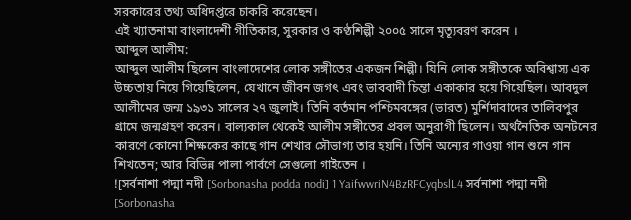সরকারের তথ্য অধিদপ্তরে চাকরি করেছেন।
এই খ্যাতনামা বাংলাদেশী গীতিকার, সুরকার ও কণ্ঠশিল্পী ২০০৫ সালে মৃত্যূবরণ করেন ।
আব্দুল আলীম:
আব্দুল আলীম ছিলেন বাংলাদেশের লোক সঙ্গীতের একজন শিল্পী। যিনি লোক সঙ্গীতকে অবিশ্বাস্য এক উচ্চতায় নিয়ে গিয়েছিলেন, যেখানে জীবন জগৎ এবং ভাববাদী চিন্তা একাকার হয়ে গিয়েছিল। আবদুল আলীমের জন্ম ১৯৩১ সালের ২৭ জুলাই। তিনি বর্তমান পশ্চিমবঙ্গের (ভারত) মুর্শিদাবাদের তালিবপুর গ্রামে জন্মগ্রহণ করেন। বাল্যকাল থেকেই আলীম সঙ্গীতের প্রবল অনুরাগী ছিলেন। অর্থনৈতিক অনটনের কারণে কোনো শিক্ষকের কাছে গান শেখার সৌভাগ্য তার হয়নি। তিনি অন্যের গাওয়া গান শুনে গান শিখতেন; আর বিভিন্ন পালা পার্বণে সেগুলো গাইতেন ।
![সর্বনাশা পদ্মা নদী [Sorbonasha podda nodi] 1 YaifwwriN4BzRFCyqbslL4 সর্বনাশা পদ্মা নদী [Sorbonasha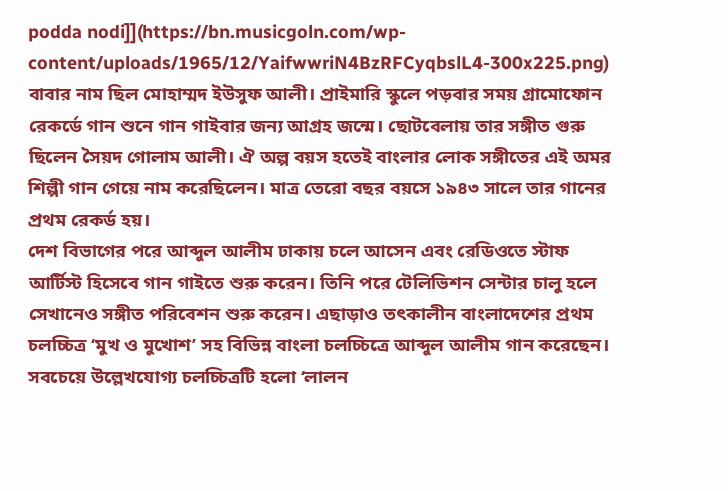podda nodi]](https://bn.musicgoln.com/wp-content/uploads/1965/12/YaifwwriN4BzRFCyqbslL4-300x225.png)
বাবার নাম ছিল মোহাম্মদ ইউসুফ আলী। প্রাইমারি স্কুলে পড়বার সময় গ্রামোফোন রেকর্ডে গান শুনে গান গাইবার জন্য আগ্রহ জন্মে। ছোটবেলায় তার সঙ্গীত গুরু ছিলেন সৈয়দ গোলাম আলী। ঐ অল্প বয়স হতেই বাংলার লোক সঙ্গীতের এই অমর শিল্পী গান গেয়ে নাম করেছিলেন। মাত্র তেরো বছর বয়সে ১৯৪৩ সালে তার গানের প্রথম রেকর্ড হয়।
দেশ বিভাগের পরে আব্দুল আলীম ঢাকায় চলে আসেন এবং রেডিওতে স্টাফ আর্টিস্ট হিসেবে গান গাইতে শুরু করেন। তিনি পরে টেলিভিশন সেন্টার চালু হলে সেখানেও সঙ্গীত পরিবেশন শুরু করেন। এছাড়াও তৎকালীন বাংলাদেশের প্রথম চলচ্চিত্র ‘মুখ ও মুখোশ’ সহ বিভিন্ন বাংলা চলচ্চিত্রে আব্দুল আলীম গান করেছেন। সবচেয়ে উল্লেখযোগ্য চলচ্চিত্রটি হলো ‘লালন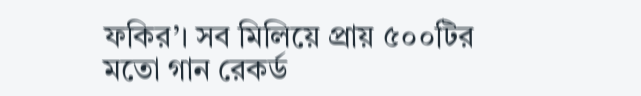ফকির’। সব মিলিয়ে প্রায় ৫০০টির মতো গান রেকর্ড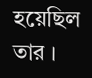হয়েছিল তার ।